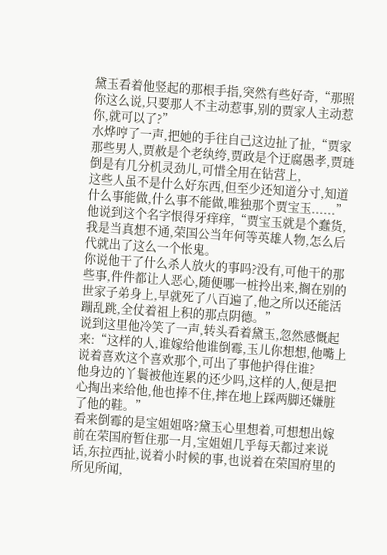黛玉看着他竖起的那根手指,突然有些好奇,“那照你这么说,只要那人不主动惹事,别的贾家人主动惹你,就可以了?”
水烨哼了一声,把她的手往自己这边扯了扯,“贾家那些男人,贾赦是个老纨绔,贾政是个迂腐愚孝,贾琏倒是有几分机灵劲儿,可惜全用在钻营上,
这些人虽不是什么好东西,但至少还知道分寸,知道什么事能做,什么事不能做,唯独那个贾宝玉......”
他说到这个名字恨得牙痒痒,“贾宝玉就是个蠢货,我是当真想不通,荣国公当年何等英雄人物,怎么后代就出了这么一个怅鬼。
你说他干了什么杀人放火的事吗?没有,可他干的那些事,件件都让人恶心,随便哪一桩拎出来,搁在别的世家子弟身上,早就死了八百遍了,他之所以还能活蹦乱跳,全仗着祖上积的那点阴德。”
说到这里他冷笑了一声,转头看着黛玉,忽然感慨起来:“这样的人,谁嫁给他谁倒霉,玉儿你想想,他嘴上说着喜欢这个喜欢那个,可出了事他护得住谁?
他身边的丫鬟被他连累的还少吗,这样的人,便是把心掏出来给他,他也捧不住,摔在地上踩两脚还嫌脏了他的鞋。”
看来倒霉的是宝姐姐咯?黛玉心里想着,可想想出嫁前在荣国府暂住那一月,宝姐姐几乎每天都过来说话,东拉西扯,说着小时候的事,也说着在荣国府里的所见所闻,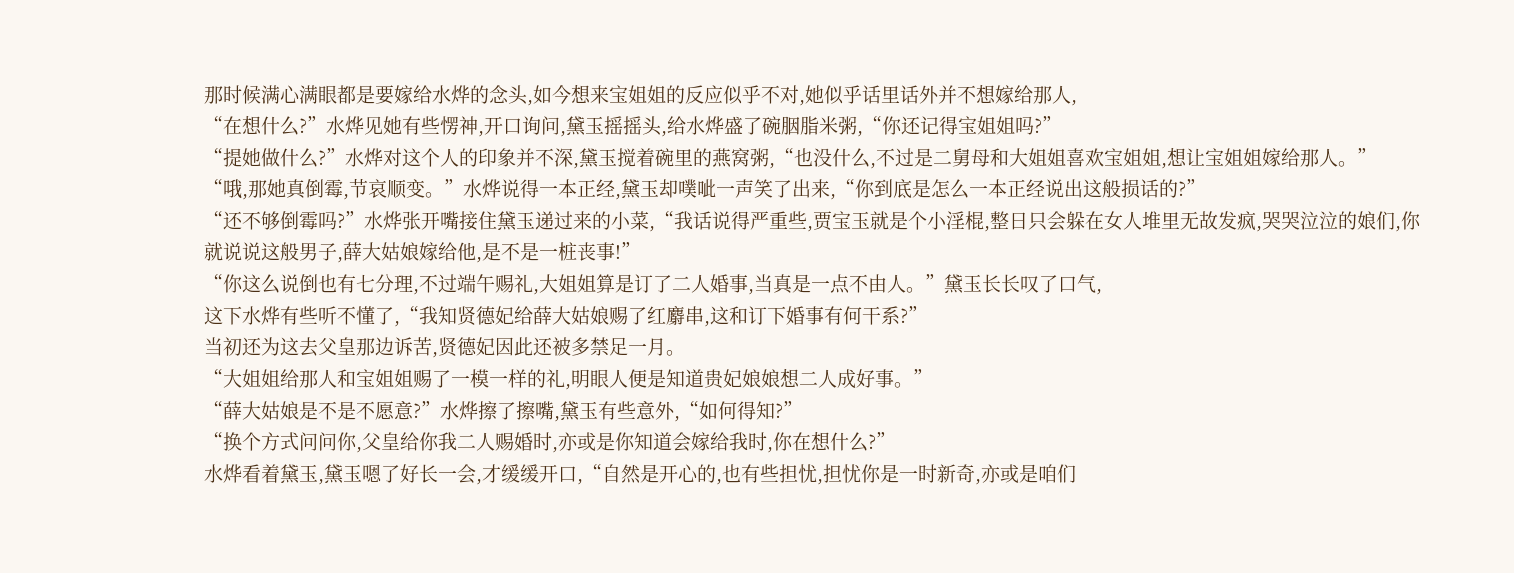那时候满心满眼都是要嫁给水烨的念头,如今想来宝姐姐的反应似乎不对,她似乎话里话外并不想嫁给那人,
“在想什么?”水烨见她有些愣神,开口询问,黛玉摇摇头,给水烨盛了碗胭脂米粥,“你还记得宝姐姐吗?”
“提她做什么?”水烨对这个人的印象并不深,黛玉搅着碗里的燕窝粥,“也没什么,不过是二舅母和大姐姐喜欢宝姐姐,想让宝姐姐嫁给那人。”
“哦,那她真倒霉,节哀顺变。”水烨说得一本正经,黛玉却噗呲一声笑了出来,“你到底是怎么一本正经说出这般损话的?”
“还不够倒霉吗?”水烨张开嘴接住黛玉递过来的小菜,“我话说得严重些,贾宝玉就是个小淫棍,整日只会躲在女人堆里无故发疯,哭哭泣泣的娘们,你就说说这般男子,薛大姑娘嫁给他,是不是一桩丧事!”
“你这么说倒也有七分理,不过端午赐礼,大姐姐算是订了二人婚事,当真是一点不由人。”黛玉长长叹了口气,
这下水烨有些听不懂了,“我知贤德妃给薛大姑娘赐了红麝串,这和订下婚事有何干系?”
当初还为这去父皇那边诉苦,贤德妃因此还被多禁足一月。
“大姐姐给那人和宝姐姐赐了一模一样的礼,明眼人便是知道贵妃娘娘想二人成好事。”
“薛大姑娘是不是不愿意?”水烨擦了擦嘴,黛玉有些意外,“如何得知?”
“换个方式问问你,父皇给你我二人赐婚时,亦或是你知道会嫁给我时,你在想什么?”
水烨看着黛玉,黛玉嗯了好长一会,才缓缓开口,“自然是开心的,也有些担忧,担忧你是一时新奇,亦或是咱们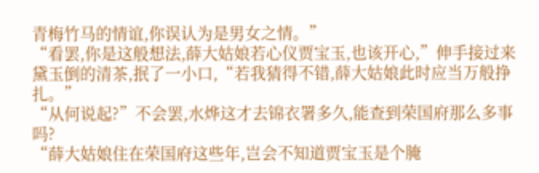青梅竹马的情谊,你误认为是男女之情。”
“看罢,你是这般想法,薛大姑娘若心仪贾宝玉,也该开心,”伸手接过来黛玉倒的清茶,抿了一小口,“若我猜得不错,薛大姑娘此时应当万般挣扎。”
“从何说起?”不会罢,水烨这才去锦衣署多久,能查到荣国府那么多事吗?
“薛大姑娘住在荣国府这些年,岂会不知道贾宝玉是个腌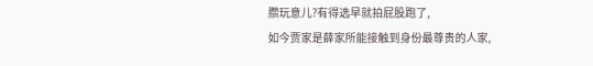臜玩意儿?有得选早就拍屁股跑了,
如今贾家是薛家所能接触到身份最尊贵的人家,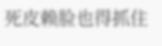死皮赖脸也得抓住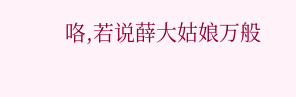咯,若说薛大姑娘万般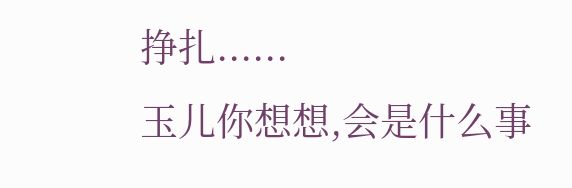挣扎......
玉儿你想想,会是什么事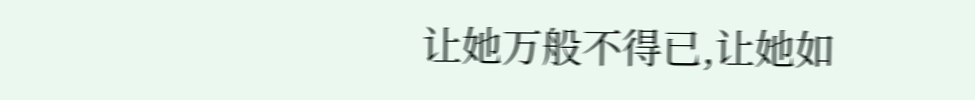让她万般不得已,让她如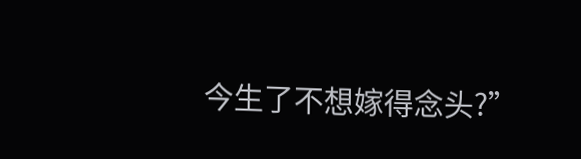今生了不想嫁得念头?”